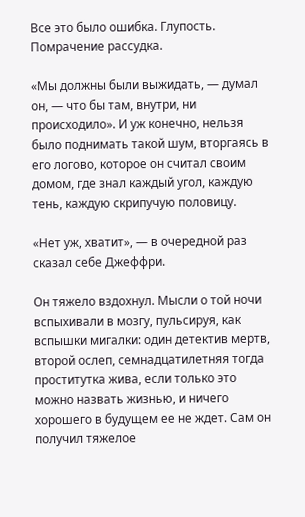Все это было ошибка. Глупость. Помрачение рассудка.

«Мы должны были выжидать, — думал он, — что бы там, внутри, ни происходило». И уж конечно, нельзя было поднимать такой шум, вторгаясь в его логово, которое он считал своим домом, где знал каждый угол, каждую тень, каждую скрипучую половицу.

«Нет уж, хватит», — в очередной раз сказал себе Джеффри.

Он тяжело вздохнул. Мысли о той ночи вспыхивали в мозгу, пульсируя, как вспышки мигалки: один детектив мертв, второй ослеп, семнадцатилетняя тогда проститутка жива, если только это можно назвать жизнью, и ничего хорошего в будущем ее не ждет. Сам он получил тяжелое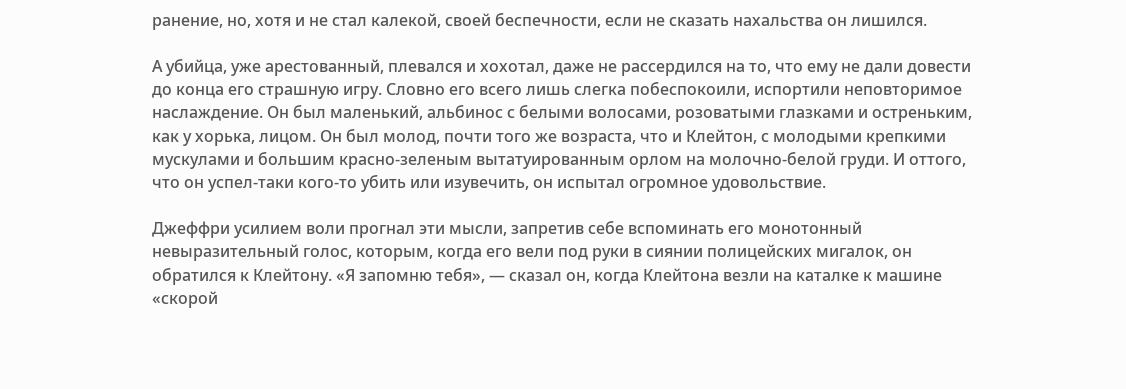ранение, но, хотя и не стал калекой, своей беспечности, если не сказать нахальства он лишился.

А убийца, уже арестованный, плевался и хохотал, даже не рассердился на то, что ему не дали довести до конца его страшную игру. Словно его всего лишь слегка побеспокоили, испортили неповторимое наслаждение. Он был маленький, альбинос с белыми волосами, розоватыми глазками и остреньким, как у хорька, лицом. Он был молод, почти того же возраста, что и Клейтон, с молодыми крепкими мускулами и большим красно-зеленым вытатуированным орлом на молочно-белой груди. И оттого, что он успел-таки кого-то убить или изувечить, он испытал огромное удовольствие.

Джеффри усилием воли прогнал эти мысли, запретив себе вспоминать его монотонный невыразительный голос, которым, когда его вели под руки в сиянии полицейских мигалок, он обратился к Клейтону. «Я запомню тебя», — сказал он, когда Клейтона везли на каталке к машине «скорой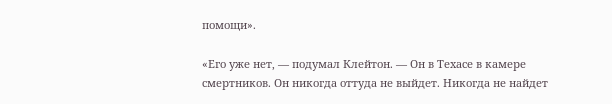помощи».

«Его уже нет, — подумал Клейтон. — Он в Техасе в камере смертников. Он никогда оттуда не выйдет. Никогда не найдет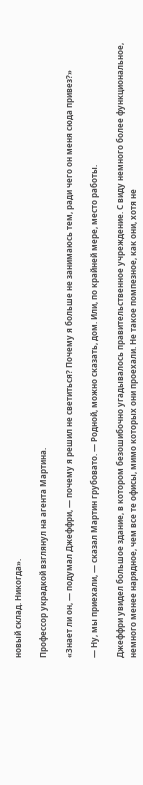новый склад. Никогда».

Профессор украдкой взглянул на агента Мартина.

«Знает ли он, — подумал Джеффри, — почему я решил не светиться? Почему я больше не занимаюсь тем, ради чего он меня сюда привез?»

— Ну, мы приехали, — сказал Мартин грубовато. — Родной, можно сказать, дом. Или, по крайней мере, место работы.

Джеффри увидел большое здание, в котором безошибочно угадывалось правительственное учреждение. С виду немного более функциональное, немного менее нарядное, чем все те офисы, мимо которых они проехали. Не такое помпезное, как они, хотя не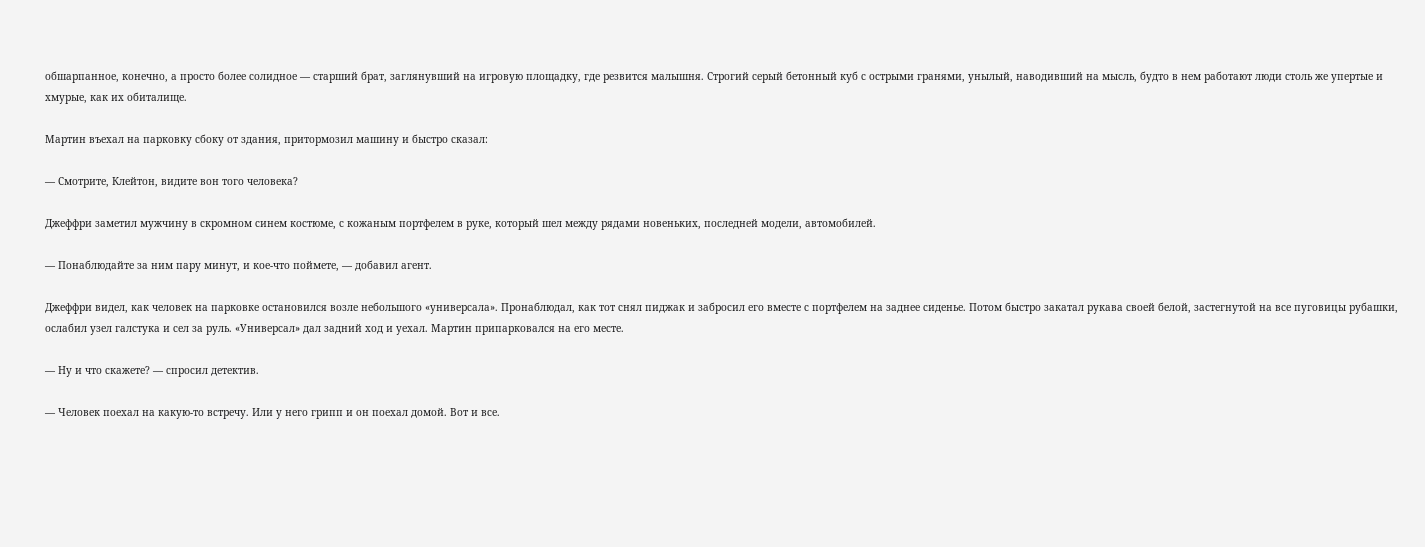обшарпанное, конечно, а просто более солидное — старший брат, заглянувший на игровую площадку, где резвится малышня. Строгий серый бетонный куб с острыми гранями, унылый, наводивший на мысль, будто в нем работают люди столь же упертые и хмурые, как их обиталище.

Мартин въехал на парковку сбоку от здания, притормозил машину и быстро сказал:

— Смотрите, Клейтон, видите вон того человека?

Джеффри заметил мужчину в скромном синем костюме, с кожаным портфелем в руке, который шел между рядами новеньких, последней модели, автомобилей.

— Понаблюдайте за ним пару минут, и кое-что поймете, — добавил агент.

Джеффри видел, как человек на парковке остановился возле небольшого «универсала». Пронаблюдал, как тот снял пиджак и забросил его вместе с портфелем на заднее сиденье. Потом быстро закатал рукава своей белой, застегнутой на все пуговицы рубашки, ослабил узел галстука и сел за руль. «Универсал» дал задний ход и уехал. Мартин припарковался на его месте.

— Ну и что скажете? — спросил детектив.

— Человек поехал на какую-то встречу. Или у него грипп и он поехал домой. Вот и все.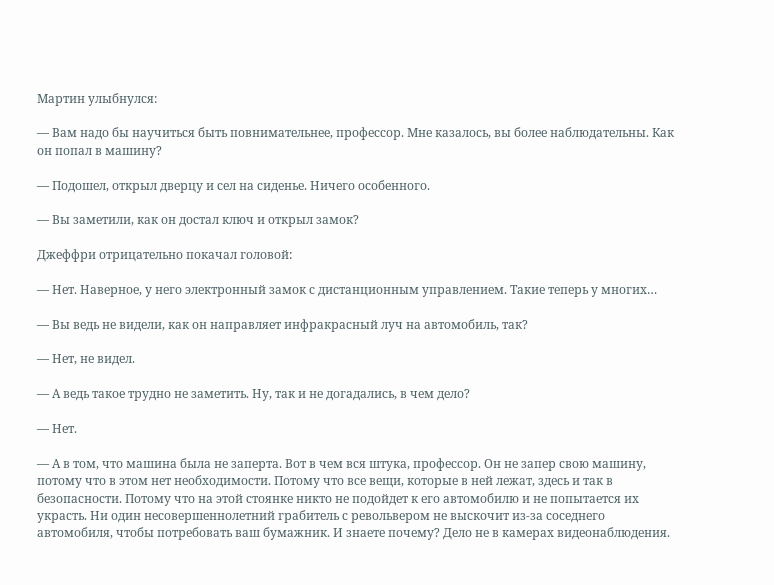Мартин улыбнулся:

— Вам надо бы научиться быть повнимательнее, профессор. Мне казалось, вы более наблюдательны. Как он попал в машину?

— Подошел, открыл дверцу и сел на сиденье. Ничего особенного.

— Вы заметили, как он достал ключ и открыл замок?

Джеффри отрицательно покачал головой:

— Нет. Наверное, у него электронный замок с дистанционным управлением. Такие теперь у многих…

— Вы ведь не видели, как он направляет инфракрасный луч на автомобиль, так?

— Нет, не видел.

— А ведь такое трудно не заметить. Ну, так и не догадались, в чем дело?

— Нет.

— А в том, что машина была не заперта. Вот в чем вся штука, профессор. Он не запер свою машину, потому что в этом нет необходимости. Потому что все вещи, которые в ней лежат, здесь и так в безопасности. Потому что на этой стоянке никто не подойдет к его автомобилю и не попытается их украсть. Ни один несовершеннолетний грабитель с револьвером не выскочит из-за соседнего автомобиля, чтобы потребовать ваш бумажник. И знаете почему? Дело не в камерах видеонаблюдения.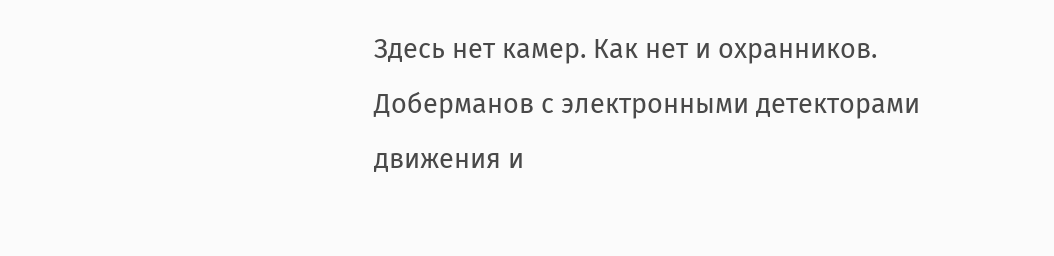Здесь нет камер. Как нет и охранников. Доберманов с электронными детекторами движения и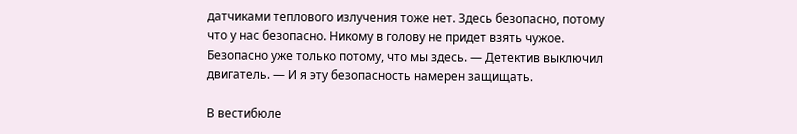датчиками теплового излучения тоже нет. Здесь безопасно, потому что у нас безопасно. Никому в голову не придет взять чужое. Безопасно уже только потому, что мы здесь. — Детектив выключил двигатель. — И я эту безопасность намерен защищать.

В вестибюле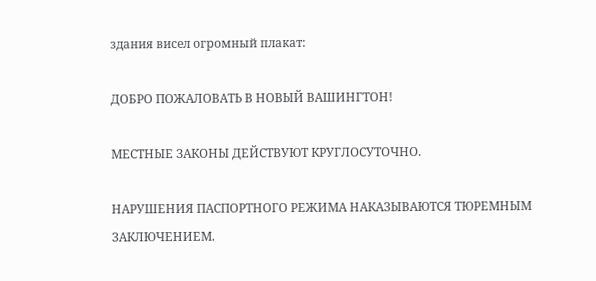здания висел огромный плакат:

ДОБРО ПОЖАЛОВАТЬ В НОВЫЙ ВАШИНГТОН!

МЕСТНЫЕ ЗАКОНЫ ДЕЙСТВУЮТ КРУГЛОСУТОЧНО.

НАРУШЕНИЯ ПАСПОРТНОГО РЕЖИМА НАКАЗЫВАЮТСЯ ТЮРЕМНЫМ ЗАКЛЮЧЕНИЕМ.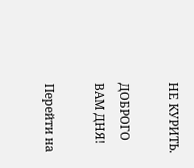НЕ КУРИТЬ.

ДОБРОГО ВАМ ДНЯ!

Перейти на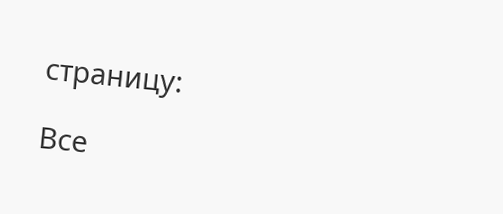страницу:

Все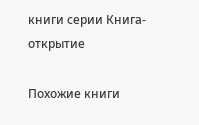книги серии Книга-открытие

Похожие книги